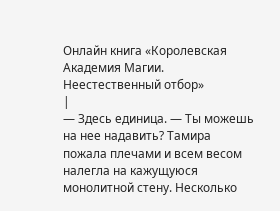Онлайн книга «Королевская Академия Магии. Неестественный отбор»
|
— Здесь единица. — Ты можешь на нее надавить? Тамира пожала плечами и всем весом налегла на кажущуюся монолитной стену. Несколько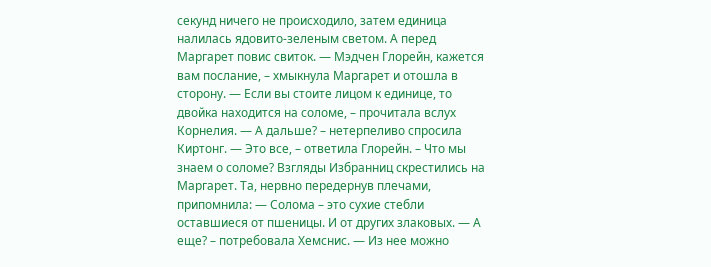секунд ничего не происходило, затем единица налилась ядовито-зеленым светом. А перед Маргарет повис свиток. — Мэдчен Глорейн, кажется вам послание, – хмыкнула Маргарет и отошла в сторону. — Если вы стоите лицом к единице, то двойка находится на соломе, – прочитала вслух Корнелия. — А дальше? – нетерпеливо спросила Киртонг. — Это все, – ответила Глорейн. – Что мы знаем о соломе? Взгляды Избранниц скрестились на Маргарет. Та, нервно передернув плечами, припомнила: — Солома – это сухие стебли оставшиеся от пшеницы. И от других злаковых. — А еще? – потребовала Хемснис. — Из нее можно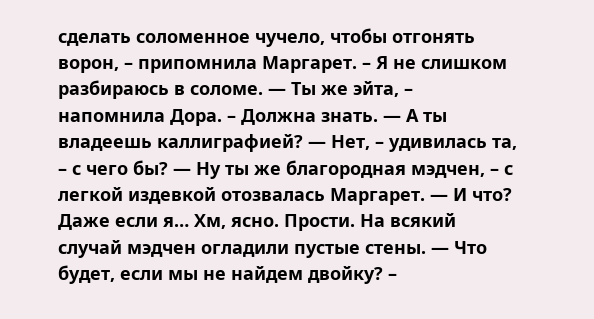сделать соломенное чучело, чтобы отгонять ворон, – припомнила Маргарет. – Я не слишком разбираюсь в соломе. — Ты же эйта, – напомнила Дора. – Должна знать. — А ты владеешь каллиграфией? — Нет, – удивилась та, – с чего бы? — Ну ты же благородная мэдчен, – с легкой издевкой отозвалась Маргарет. — И что? Даже если я… Хм, ясно. Прости. На всякий случай мэдчен огладили пустые стены. — Что будет, если мы не найдем двойку? –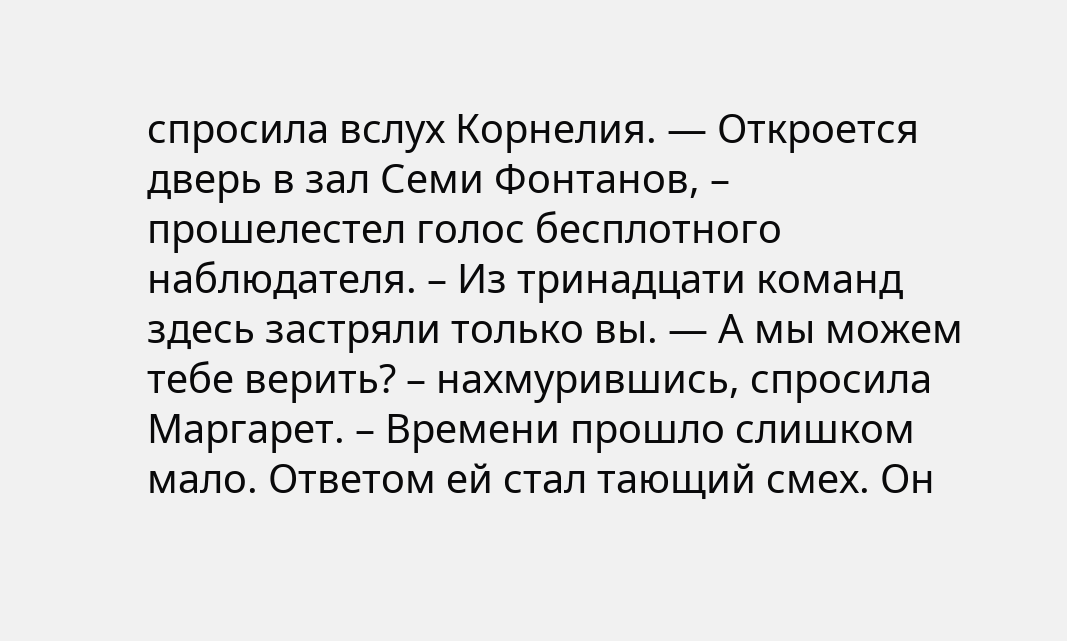спросила вслух Корнелия. — Откроется дверь в зал Семи Фонтанов, – прошелестел голос бесплотного наблюдателя. – Из тринадцати команд здесь застряли только вы. — А мы можем тебе верить? – нахмурившись, спросила Маргарет. – Времени прошло слишком мало. Ответом ей стал тающий смех. Он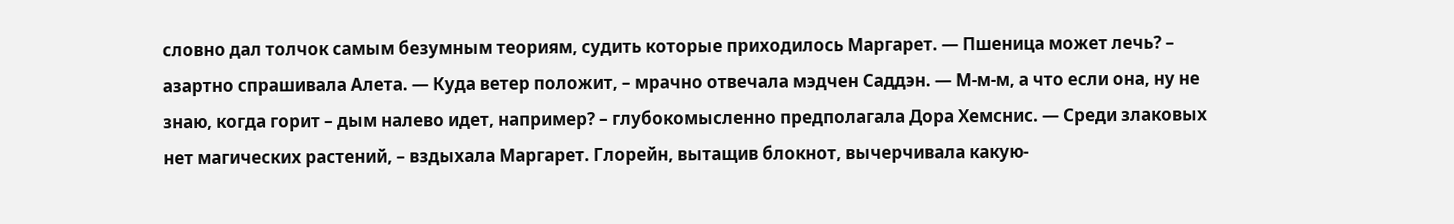словно дал толчок самым безумным теориям, судить которые приходилось Маргарет. — Пшеница может лечь? – азартно спрашивала Алета. — Куда ветер положит, – мрачно отвечала мэдчен Саддэн. — М-м-м, а что если она, ну не знаю, когда горит – дым налево идет, например? – глубокомысленно предполагала Дора Хемснис. — Среди злаковых нет магических растений, – вздыхала Маргарет. Глорейн, вытащив блокнот, вычерчивала какую-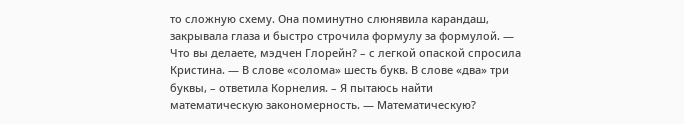то сложную схему. Она поминутно слюнявила карандаш, закрывала глаза и быстро строчила формулу за формулой. — Что вы делаете, мэдчен Глорейн? – с легкой опаской спросила Кристина. — В слове «солома» шесть букв. В слове «два» три буквы, – ответила Корнелия. – Я пытаюсь найти математическую закономерность. — Математическую?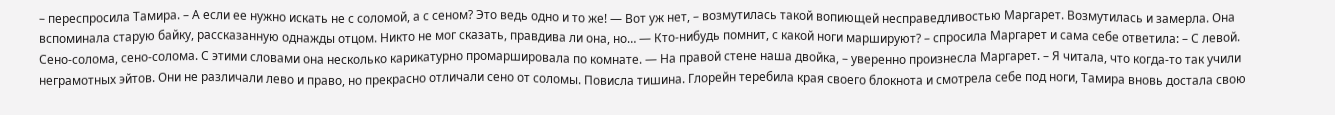– переспросила Тамира. – А если ее нужно искать не с соломой, а с сеном? Это ведь одно и то же! — Вот уж нет, – возмутилась такой вопиющей несправедливостью Маргарет. Возмутилась и замерла. Она вспоминала старую байку, рассказанную однажды отцом. Никто не мог сказать, правдива ли она, но… — Кто-нибудь помнит, с какой ноги маршируют? – спросила Маргарет и сама себе ответила: – С левой. Сено-солома, сено-солома. С этими словами она несколько карикатурно промаршировала по комнате. — На правой стене наша двойка, – уверенно произнесла Маргарет. – Я читала, что когда-то так учили неграмотных эйтов. Они не различали лево и право, но прекрасно отличали сено от соломы. Повисла тишина. Глорейн теребила края своего блокнота и смотрела себе под ноги, Тамира вновь достала свою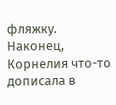фляжку. Наконец, Корнелия что-то дописала в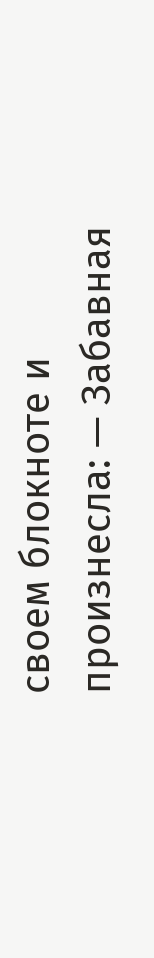своем блокноте и произнесла: — Забавная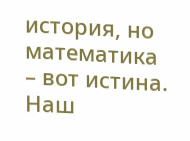история, но математика – вот истина. Наш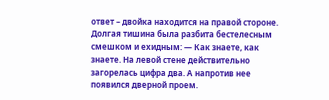ответ – двойка находится на правой стороне. Долгая тишина была разбита бестелесным смешком и ехидным: — Как знаете, как знаете. На левой стене действительно загорелась цифра два. А напротив нее появился дверной проем.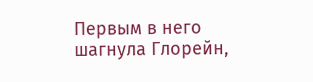Первым в него шагнула Глорейн,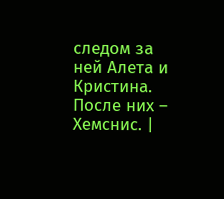следом за ней Алета и Кристина. После них – Хемснис. |